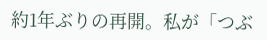約1年ぶりの再開。私が「つぶ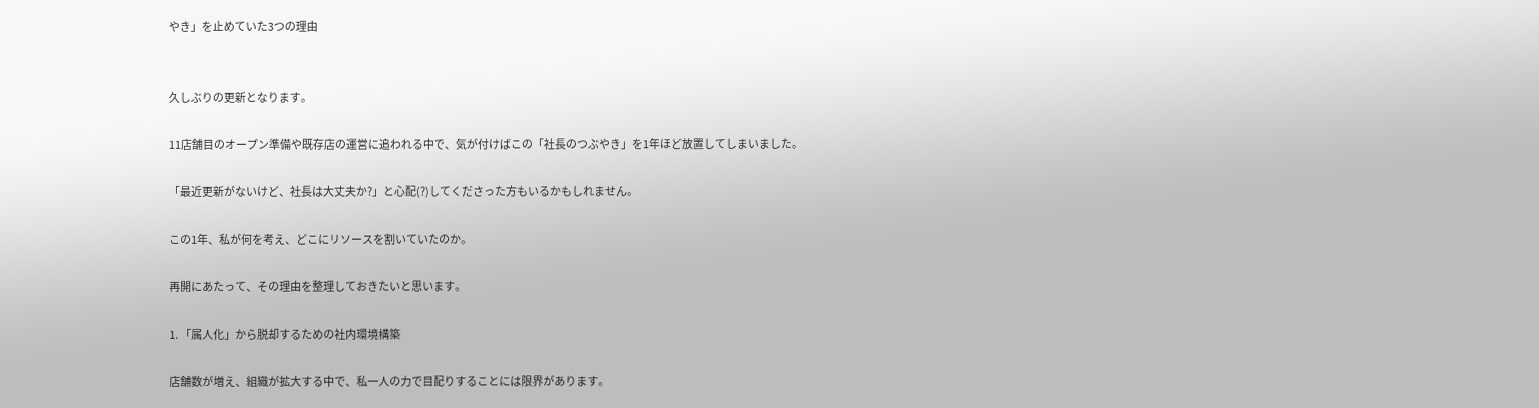やき」を止めていた3つの理由


久しぶりの更新となります。

11店舗目のオープン準備や既存店の運営に追われる中で、気が付けばこの「社長のつぶやき」を1年ほど放置してしまいました。

「最近更新がないけど、社長は大丈夫か?」と心配(?)してくださった方もいるかもしれません。

この1年、私が何を考え、どこにリソースを割いていたのか。

再開にあたって、その理由を整理しておきたいと思います。

1. 「属人化」から脱却するための社内環境構築

店舗数が増え、組織が拡大する中で、私一人の力で目配りすることには限界があります。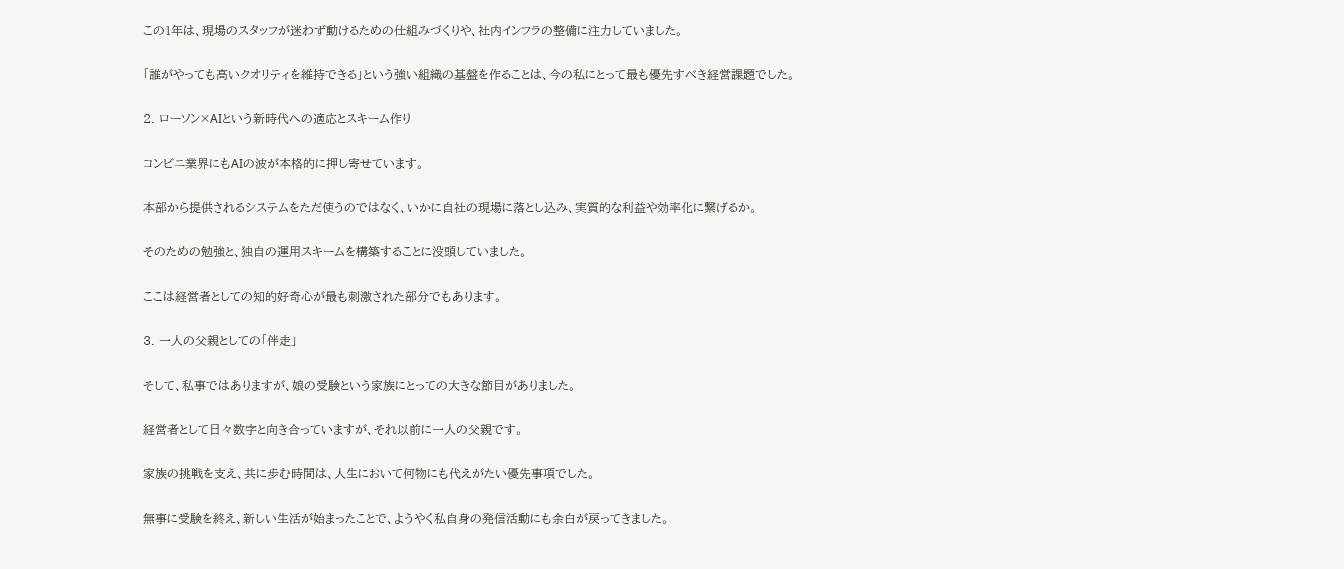この1年は、現場のスタッフが迷わず動けるための仕組みづくりや、社内インフラの整備に注力していました。

「誰がやっても高いクオリティを維持できる」という強い組織の基盤を作ることは、今の私にとって最も優先すべき経営課題でした。

2. ローソン×AIという新時代への適応とスキーム作り

コンビニ業界にもAIの波が本格的に押し寄せています。

本部から提供されるシステムをただ使うのではなく、いかに自社の現場に落とし込み、実質的な利益や効率化に繋げるか。

そのための勉強と、独自の運用スキームを構築することに没頭していました。

ここは経営者としての知的好奇心が最も刺激された部分でもあります。

3. 一人の父親としての「伴走」

そして、私事ではありますが、娘の受験という家族にとっての大きな節目がありました。

経営者として日々数字と向き合っていますが、それ以前に一人の父親です。

家族の挑戦を支え、共に歩む時間は、人生において何物にも代えがたい優先事項でした。

無事に受験を終え、新しい生活が始まったことで、ようやく私自身の発信活動にも余白が戻ってきました。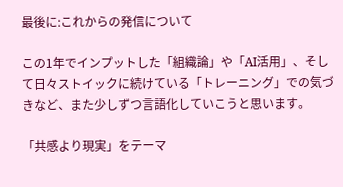最後に:これからの発信について

この1年でインプットした「組織論」や「AI活用」、そして日々ストイックに続けている「トレーニング」での気づきなど、また少しずつ言語化していこうと思います。

「共感より現実」をテーマ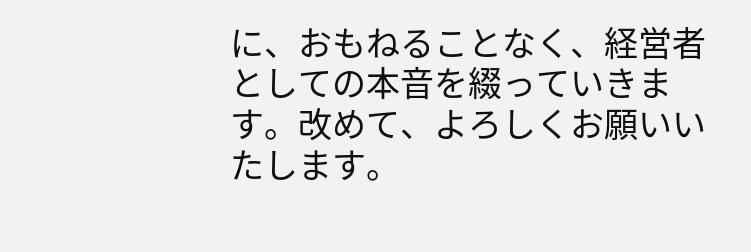に、おもねることなく、経営者としての本音を綴っていきます。改めて、よろしくお願いいたします。